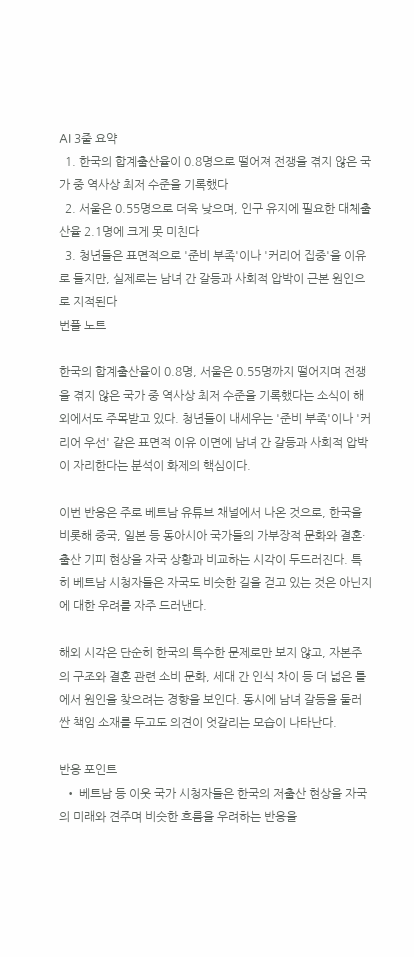AI 3줄 요약
  1. 한국의 합계출산율이 0.8명으로 떨어져 전쟁을 겪지 않은 국가 중 역사상 최저 수준을 기록했다
  2. 서울은 0.55명으로 더욱 낮으며, 인구 유지에 필요한 대체출산율 2.1명에 크게 못 미친다
  3. 청년들은 표면적으로 '준비 부족'이나 '커리어 집중'을 이유로 들지만, 실제로는 남녀 간 갈등과 사회적 압박이 근본 원인으로 지적된다
번플 노트

한국의 합계출산율이 0.8명, 서울은 0.55명까지 떨어지며 전쟁을 겪지 않은 국가 중 역사상 최저 수준을 기록했다는 소식이 해외에서도 주목받고 있다. 청년들이 내세우는 '준비 부족'이나 '커리어 우선' 같은 표면적 이유 이면에 남녀 간 갈등과 사회적 압박이 자리한다는 분석이 화제의 핵심이다.

이번 반응은 주로 베트남 유튜브 채널에서 나온 것으로, 한국을 비롯해 중국, 일본 등 동아시아 국가들의 가부장적 문화와 결혼·출산 기피 현상을 자국 상황과 비교하는 시각이 두드러진다. 특히 베트남 시청자들은 자국도 비슷한 길을 걷고 있는 것은 아닌지에 대한 우려를 자주 드러낸다.

해외 시각은 단순히 한국의 특수한 문제로만 보지 않고, 자본주의 구조와 결혼 관련 소비 문화, 세대 간 인식 차이 등 더 넓은 틀에서 원인을 찾으려는 경향을 보인다. 동시에 남녀 갈등을 둘러싼 책임 소재를 두고도 의견이 엇갈리는 모습이 나타난다.

반응 포인트
  • 베트남 등 이웃 국가 시청자들은 한국의 저출산 현상을 자국의 미래와 견주며 비슷한 흐름을 우려하는 반응을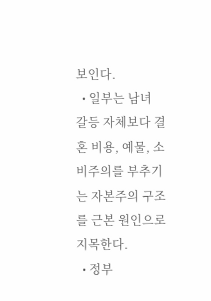보인다.
  • 일부는 남녀 갈등 자체보다 결혼 비용, 예물, 소비주의를 부추기는 자본주의 구조를 근본 원인으로 지목한다.
  • 정부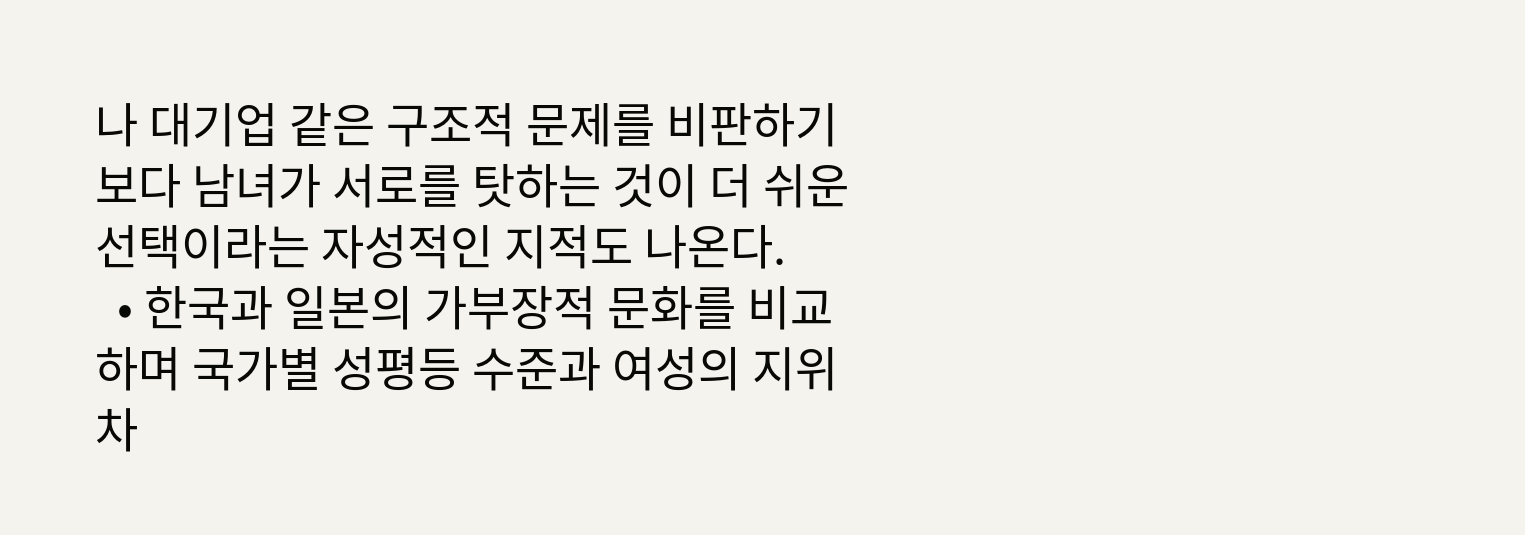나 대기업 같은 구조적 문제를 비판하기보다 남녀가 서로를 탓하는 것이 더 쉬운 선택이라는 자성적인 지적도 나온다.
  • 한국과 일본의 가부장적 문화를 비교하며 국가별 성평등 수준과 여성의 지위 차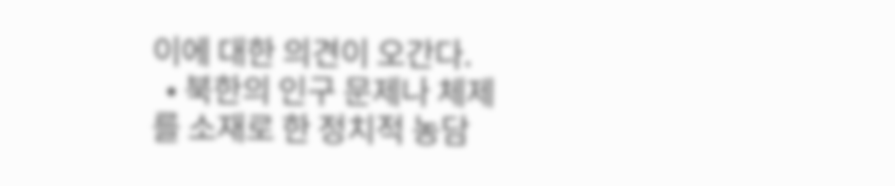이에 대한 의견이 오간다.
  • 북한의 인구 문제나 체제를 소재로 한 정치적 농담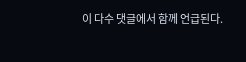이 다수 댓글에서 함께 언급된다.